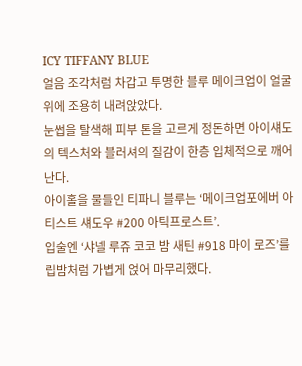ICY TIFFANY BLUE
얼음 조각처럼 차갑고 투명한 블루 메이크업이 얼굴 위에 조용히 내려앉았다.
눈썹을 탈색해 피부 톤을 고르게 정돈하면 아이섀도의 텍스처와 블러셔의 질감이 한층 입체적으로 깨어난다.
아이홀을 물들인 티파니 블루는 ‘메이크업포에버 아티스트 섀도우 #200 아틱프로스트’.
입술엔 ‘샤넬 루쥬 코코 밤 새틴 #918 마이 로즈’를 립밤처럼 가볍게 얹어 마무리했다.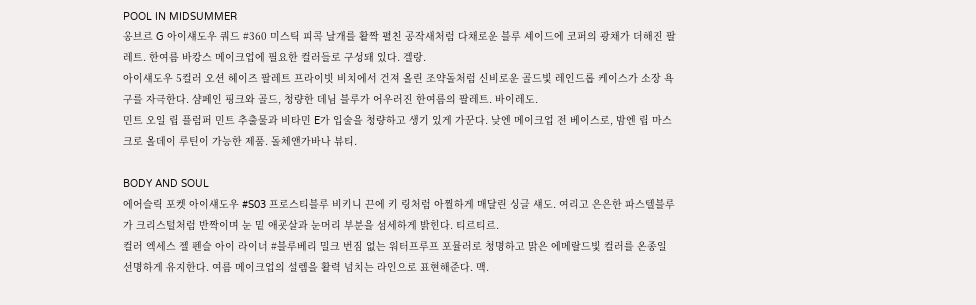POOL IN MIDSUMMER
옹브르 G 아이섀도우 쿼드 #360 미스틱 피콕 날개를 활짝 펼친 공작새처럼 다채로운 블루 셰이드에 코퍼의 광채가 더해진 팔레트. 한여름 바캉스 메이크업에 필요한 컬러들로 구성돼 있다. 겔랑.
아이섀도우 5컬러 오션 헤이즈 팔레트 프라이빗 비치에서 건져 올린 조약돌처럼 신비로운 골드빛 레인드롭 케이스가 소장 욕구를 자극한다. 샴페인 핑크와 골드, 청량한 데님 블루가 어우러진 한여름의 팔레트. 바이레도.
민트 오일 립 플럼퍼 민트 추출물과 비타민 E가 입술을 청량하고 생기 있게 가꾼다. 낮엔 메이크업 전 베이스로, 밤엔 립 마스크로 올데이 루틴이 가능한 제품. 돌체앤가바나 뷰티.

BODY AND SOUL
에어슬릭 포켓 아이섀도우 #S03 프로스티블루 비키니 끈에 키 링처럼 아찔하게 매달린 싱글 섀도. 여리고 은은한 파스텔블루가 크리스털처럼 반짝이며 눈 밑 애굣살과 눈머리 부분을 섬세하게 밝힌다. 티르티르.
컬러 엑세스 젤 펜슬 아이 라이너 #블루베리 밀크 번짐 없는 워터프루프 포뮬러로 청명하고 맑은 에메랄드빛 컬러를 온종일 선명하게 유지한다. 여름 메이크업의 설렘을 활력 넘치는 라인으로 표현해준다. 맥.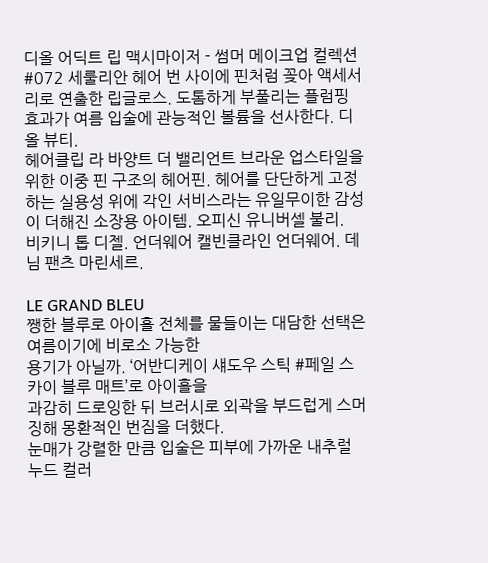디올 어딕트 립 맥시마이저 - 썸머 메이크업 컬렉션 #072 세룰리안 헤어 번 사이에 핀처럼 꽂아 액세서리로 연출한 립글로스. 도톰하게 부풀리는 플럼핑 효과가 여름 입술에 관능적인 볼륨을 선사한다. 디올 뷰티.
헤어클립 라 바양트 더 밸리언트 브라운 업스타일을 위한 이중 핀 구조의 헤어핀. 헤어를 단단하게 고정하는 실용성 위에 각인 서비스라는 유일무이한 감성이 더해진 소장용 아이템. 오피신 유니버셀 불리.
비키니 톱 디젤. 언더웨어 캘빈클라인 언더웨어. 데님 팬츠 마린세르.

LE GRAND BLEU
쨍한 블루로 아이홀 전체를 물들이는 대담한 선택은 여름이기에 비로소 가능한
용기가 아닐까. ‘어반디케이 섀도우 스틱 #페일 스카이 블루 매트’로 아이홀을
과감히 드로잉한 뒤 브러시로 외곽을 부드럽게 스머징해 몽환적인 번짐을 더했다.
눈매가 강렬한 만큼 입술은 피부에 가까운 내추럴 누드 컬러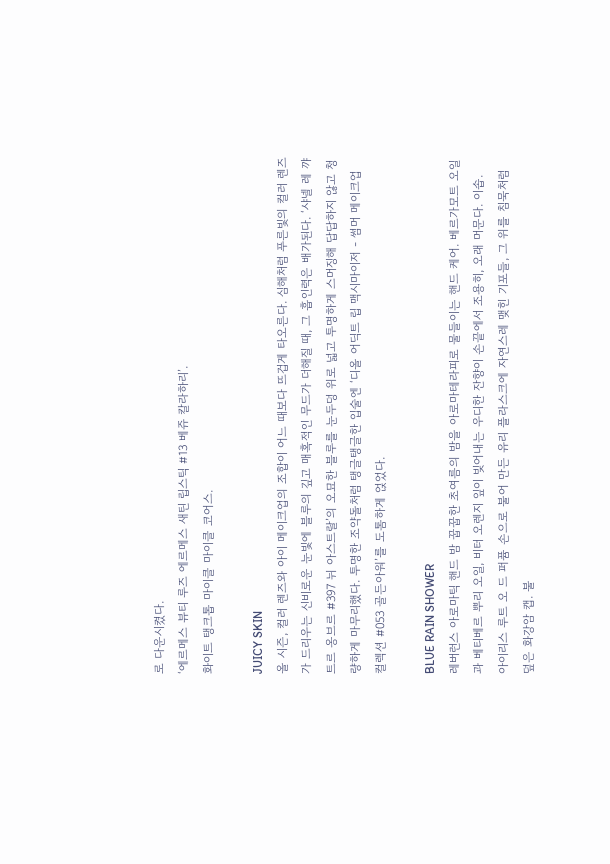로 다운시켰다.
‘에르메스 뷰티 루즈 에르메스 새틴 립스틱 #13 베쥬 칼라하리’.
화이트 탱크톱 마이클 마이클 코어스.

JUICY SKIN
올 시즌, 컬러 렌즈와 아이 메이크업의 조합이 어느 때보다 뜨겁게 타오른다. 심해처럼 푸른빛의 컬러 렌즈가 드리우는 신비로운 눈빛에 블루의 깊고 매혹적인 무드가 더해질 때, 그 흡인력은 배가된다. ‘샤넬 레 꺄트르 옹브르 #397 뉘 아스트랄’의 오묘한 블루를 눈두덩 위로 넓고 투명하게 스머징해 답답하지 않고 청량하게 마무리했다. 투명한 조약돌처럼 탱글탱글한 입술엔 ‘디올 어딕트 립 맥시마이저 - 썸머 메이크업 컬렉션 #053 골든아워’를 도톰하게 얹었다.

BLUE RAIN SHOWER
레버런스 아로마틱 핸드 밤 꿉꿉한 초여름의 밤을 아로마테라피로 물들이는 핸드 케어. 베르가모트 오일과 베티베르 뿌리 오일, 비터 오렌지 잎이 빚어내는 우디한 잔향이 손끝에서 조용히, 오래 머문다. 이솝.
아이리스 루트 오 드 퍼퓸 손으로 불어 만든 유리 플라스크에 자연스레 맺힌 기포들, 그 위를 침묵처럼 덮은 화강암 캡. 불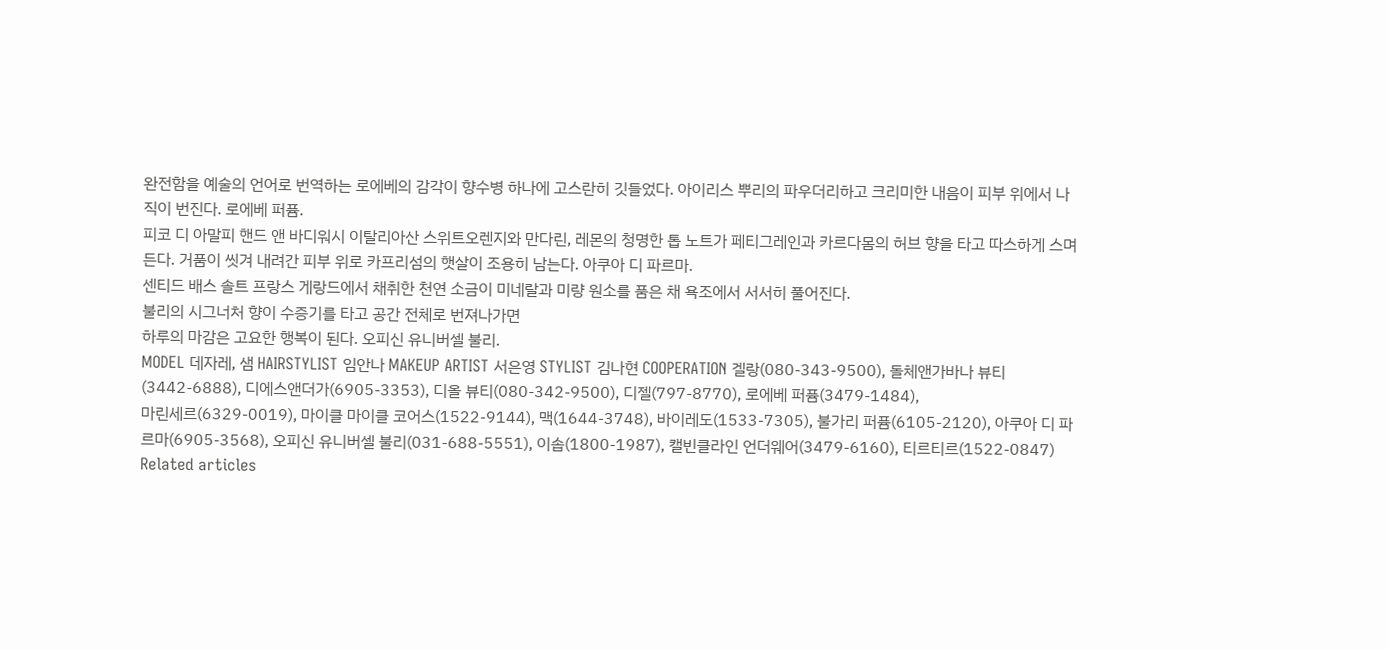완전함을 예술의 언어로 번역하는 로에베의 감각이 향수병 하나에 고스란히 깃들었다. 아이리스 뿌리의 파우더리하고 크리미한 내음이 피부 위에서 나직이 번진다. 로에베 퍼퓸.
피코 디 아말피 핸드 앤 바디워시 이탈리아산 스위트오렌지와 만다린, 레몬의 청명한 톱 노트가 페티그레인과 카르다몸의 허브 향을 타고 따스하게 스며든다. 거품이 씻겨 내려간 피부 위로 카프리섬의 햇살이 조용히 남는다. 아쿠아 디 파르마.
센티드 배스 솔트 프랑스 게랑드에서 채취한 천연 소금이 미네랄과 미량 원소를 품은 채 욕조에서 서서히 풀어진다.
불리의 시그너처 향이 수증기를 타고 공간 전체로 번져나가면
하루의 마감은 고요한 행복이 된다. 오피신 유니버셀 불리.
MODEL 데자레, 샘 HAIRSTYLIST 임안나 MAKEUP ARTIST 서은영 STYLIST 김나현 COOPERATION 겔랑(080-343-9500), 돌체앤가바나 뷰티(3442-6888), 디에스앤더가(6905-3353), 디올 뷰티(080-342-9500), 디젤(797-8770), 로에베 퍼퓸(3479-1484),
마린세르(6329-0019), 마이클 마이클 코어스(1522-9144), 맥(1644-3748), 바이레도(1533-7305), 불가리 퍼퓸(6105-2120), 아쿠아 디 파르마(6905-3568), 오피신 유니버셀 불리(031-688-5551), 이솝(1800-1987), 캘빈클라인 언더웨어(3479-6160), 티르티르(1522-0847)
Related articles